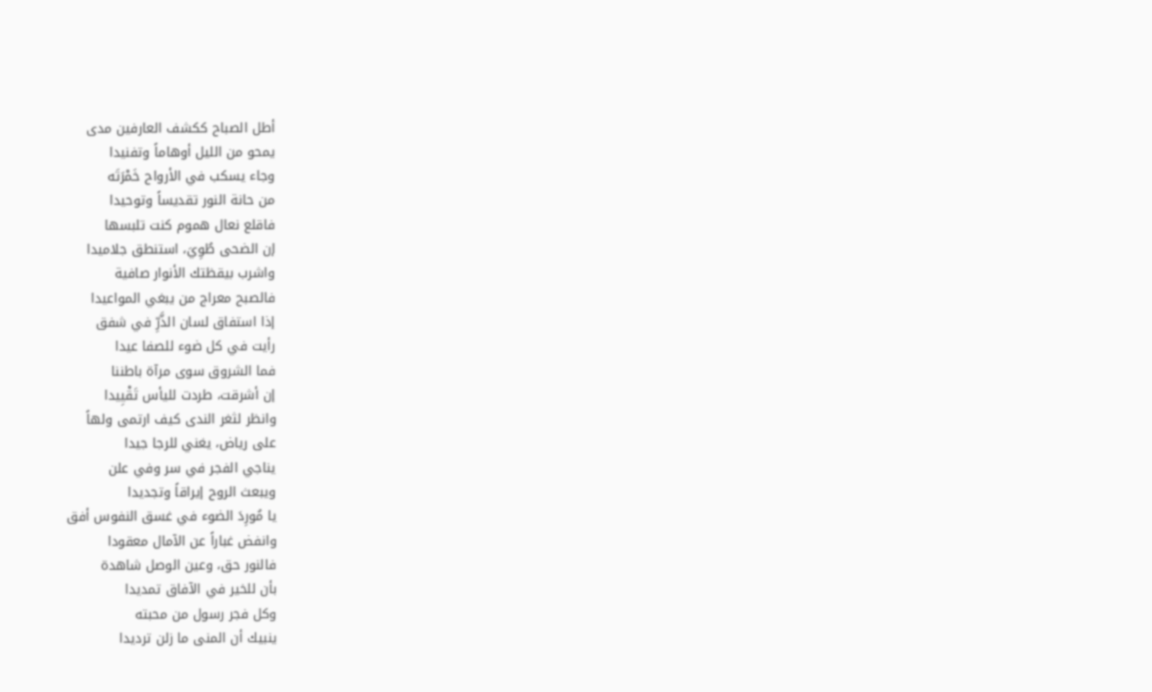أطل الصباح ككشف العارفين مدى
يمحو من الليل أوهاماً وتفنيدا
وجاء يسكب في الأرواح خَمْرَتَه
من حانة النور تقديساً وتوحيدا
فاقلع نعال هموم كنت تلبسها
إن الضحى طُوِيَ، استنطق جلاميدا
واشرب بيقظتك الأنوار صافية
فالصبح معراج من يبغي المواعيدا
إذا استفاق لسان الذَّرِّ في شفق
رأيت في كل ضوء للصفا عيدا
فما الشروق سوى مرآة باطننا
إن أشرقت، طردت لليأس تَقْيِيدا
وانظر لثغر الندى كيف ارتمى ولهاً
على رياض، يغني للرجا جيدا
يناجي الفجر في سر وفي علن
ويبعث الروح إيراقاً وتجديدا
يا مُورِدَ الضوء في غسق النفوس أفق
وانفض غباراً عن الآمال معقودا
فالنور حق، وعين الوصل شاهدة
بأن للخير في الآفاق تمديدا
وكل فجر رسول من محبته
ينبيك أن المنى ما زلن ترديدا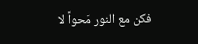فكن مع النور مَحواً لا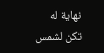نهاية له
تكن لشمس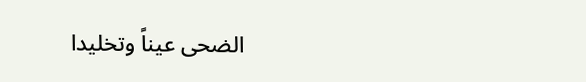الضحى عيناً وتخليدا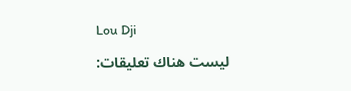Lou Dji

ليست هناك تعليقات: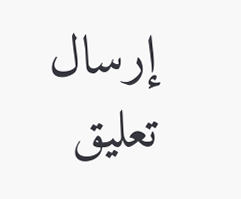إرسال تعليق